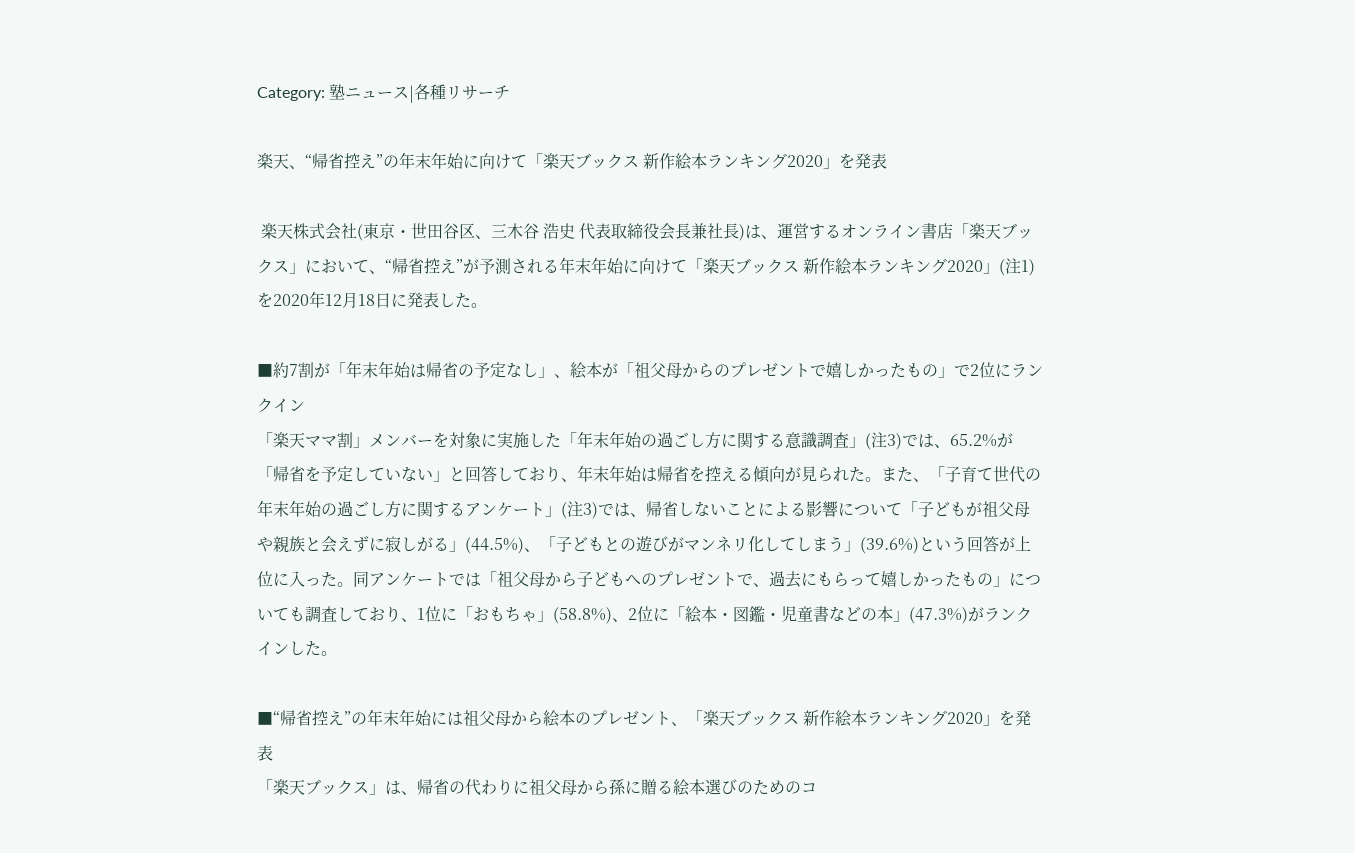Category: 塾ニュース|各種リサーチ

楽天、“帰省控え”の年末年始に向けて「楽天ブックス 新作絵本ランキング2020」を発表

 楽天株式会社(東京・世田谷区、三木谷 浩史 代表取締役会長兼社長)は、運営するオンライン書店「楽天ブックス」において、“帰省控え”が予測される年末年始に向けて「楽天ブックス 新作絵本ランキング2020」(注1)を2020年12月18日に発表した。

■約7割が「年末年始は帰省の予定なし」、絵本が「祖父母からのプレゼントで嬉しかったもの」で2位にランクイン
「楽天ママ割」メンバーを対象に実施した「年末年始の過ごし方に関する意識調査」(注3)では、65.2%が「帰省を予定していない」と回答しており、年末年始は帰省を控える傾向が見られた。また、「子育て世代の年末年始の過ごし方に関するアンケート」(注3)では、帰省しないことによる影響について「子どもが祖父母や親族と会えずに寂しがる」(44.5%)、「子どもとの遊びがマンネリ化してしまう」(39.6%)という回答が上位に入った。同アンケートでは「祖父母から子どもへのプレゼントで、過去にもらって嬉しかったもの」についても調査しており、1位に「おもちゃ」(58.8%)、2位に「絵本・図鑑・児童書などの本」(47.3%)がランクインした。

■“帰省控え”の年末年始には祖父母から絵本のプレゼント、「楽天ブックス 新作絵本ランキング2020」を発表
「楽天ブックス」は、帰省の代わりに祖父母から孫に贈る絵本選びのためのコ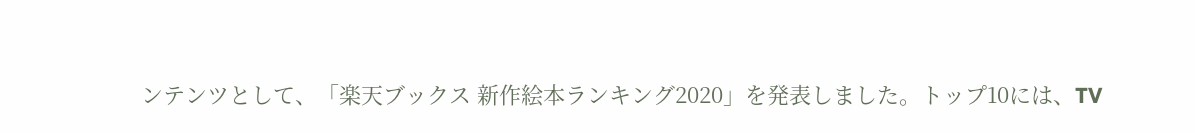ンテンツとして、「楽天ブックス 新作絵本ランキング2020」を発表しました。トップ10には、TV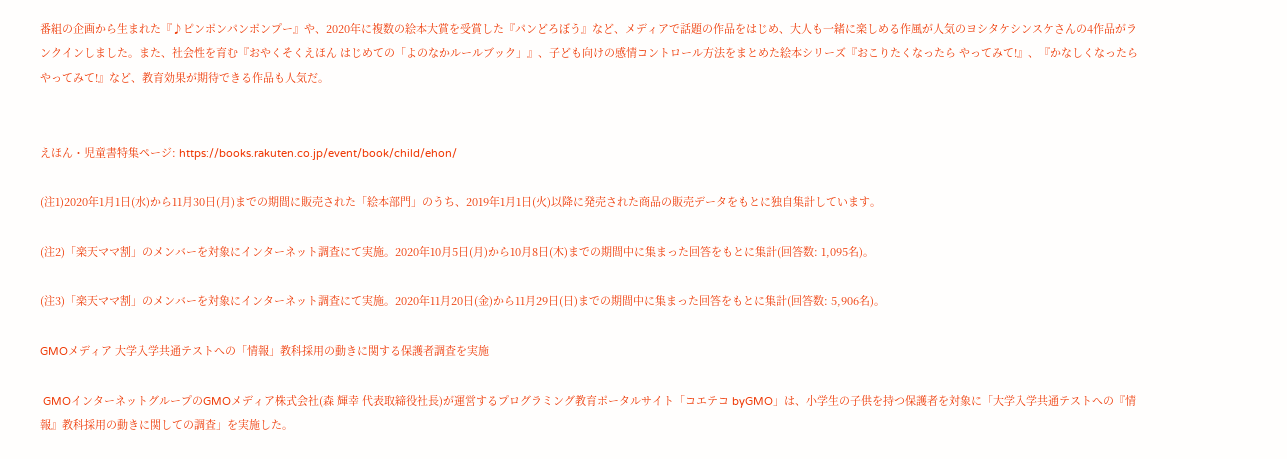番組の企画から生まれた『♪ピンポンパンポンプー』や、2020年に複数の絵本大賞を受賞した『パンどろぼう』など、メディアで話題の作品をはじめ、大人も一緒に楽しめる作風が人気のヨシタケシンスケさんの4作品がランクインしました。また、社会性を育む『おやくそくえほん はじめての「よのなかルールブック」』、子ども向けの感情コントロール方法をまとめた絵本シリーズ『おこりたくなったら やってみて!』、『かなしくなったら やってみて!』など、教育効果が期待できる作品も人気だ。


えほん・児童書特集ページ: https://books.rakuten.co.jp/event/book/child/ehon/

(注1)2020年1月1日(水)から11月30日(月)までの期間に販売された「絵本部門」のうち、2019年1月1日(火)以降に発売された商品の販売データをもとに独自集計しています。

(注2)「楽天ママ割」のメンバーを対象にインターネット調査にて実施。2020年10月5日(月)から10月8日(木)までの期間中に集まった回答をもとに集計(回答数: 1,095名)。

(注3)「楽天ママ割」のメンバーを対象にインターネット調査にて実施。2020年11月20日(金)から11月29日(日)までの期間中に集まった回答をもとに集計(回答数: 5,906名)。

GMOメディア 大学入学共通テストへの「情報」教科採用の動きに関する保護者調査を実施

 GMOインターネットグループのGMOメディア株式会社(森 輝幸 代表取締役社長)が運営するプログラミング教育ポータルサイト「コエテコ byGMO」は、小学生の子供を持つ保護者を対象に「大学入学共通テストへの『情報』教科採用の動きに関しての調査」を実施した。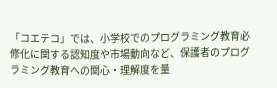「コエテコ」では、小学校でのプログラミング教育必修化に関する認知度や市場動向など、保護者のプログラミング教育への関心・理解度を量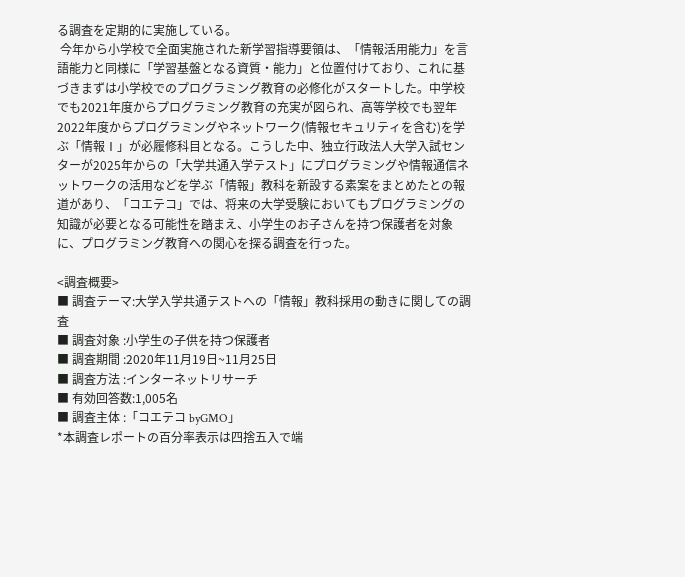る調査を定期的に実施している。
 今年から小学校で全面実施された新学習指導要領は、「情報活用能力」を言語能力と同様に「学習基盤となる資質・能力」と位置付けており、これに基づきまずは小学校でのプログラミング教育の必修化がスタートした。中学校でも2021年度からプログラミング教育の充実が図られ、高等学校でも翌年2022年度からプログラミングやネットワーク(情報セキュリティを含む)を学ぶ「情報Ⅰ」が必履修科目となる。こうした中、独立行政法人大学入試センターが2025年からの「大学共通入学テスト」にプログラミングや情報通信ネットワークの活用などを学ぶ「情報」教科を新設する素案をまとめたとの報道があり、「コエテコ」では、将来の大学受験においてもプログラミングの知識が必要となる可能性を踏まえ、小学生のお子さんを持つ保護者を対象に、プログラミング教育への関心を探る調査を行った。

<調査概要>
■ 調査テーマ:大学入学共通テストへの「情報」教科採用の動きに関しての調査
■ 調査対象 :小学生の子供を持つ保護者
■ 調査期間 :2020年11月19日~11月25日
■ 調査方法 :インターネットリサーチ
■ 有効回答数:1,005名
■ 調査主体 :「コエテコ byGMO」
*本調査レポートの百分率表示は四捨五入で端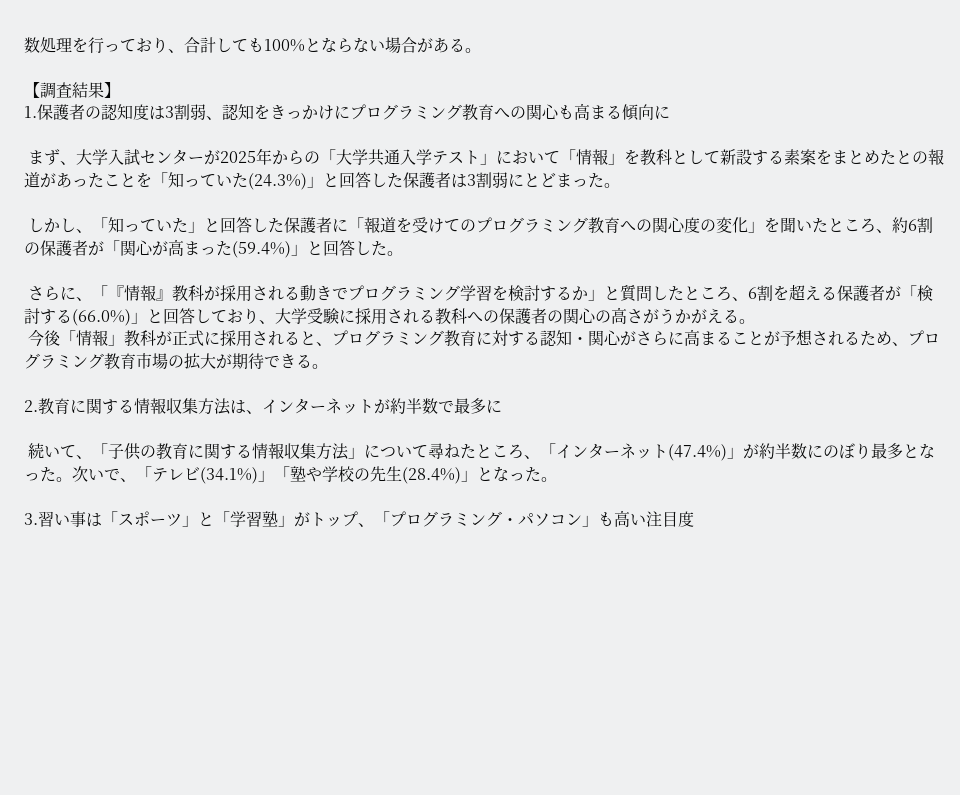数処理を行っており、合計しても100%とならない場合がある。

【調査結果】
1.保護者の認知度は3割弱、認知をきっかけにプログラミング教育への関心も高まる傾向に

 まず、大学入試センターが2025年からの「大学共通入学テスト」において「情報」を教科として新設する素案をまとめたとの報道があったことを「知っていた(24.3%)」と回答した保護者は3割弱にとどまった。

 しかし、「知っていた」と回答した保護者に「報道を受けてのプログラミング教育への関心度の変化」を聞いたところ、約6割の保護者が「関心が高まった(59.4%)」と回答した。

 さらに、「『情報』教科が採用される動きでプログラミング学習を検討するか」と質問したところ、6割を超える保護者が「検討する(66.0%)」と回答しており、大学受験に採用される教科への保護者の関心の高さがうかがえる。
 今後「情報」教科が正式に採用されると、プログラミング教育に対する認知・関心がさらに高まることが予想されるため、プログラミング教育市場の拡大が期待できる。

2.教育に関する情報収集方法は、インターネットが約半数で最多に

 続いて、「子供の教育に関する情報収集方法」について尋ねたところ、「インターネット(47.4%)」が約半数にのぼり最多となった。次いで、「テレビ(34.1%)」「塾や学校の先生(28.4%)」となった。

3.習い事は「スポーツ」と「学習塾」がトップ、「プログラミング・パソコン」も高い注目度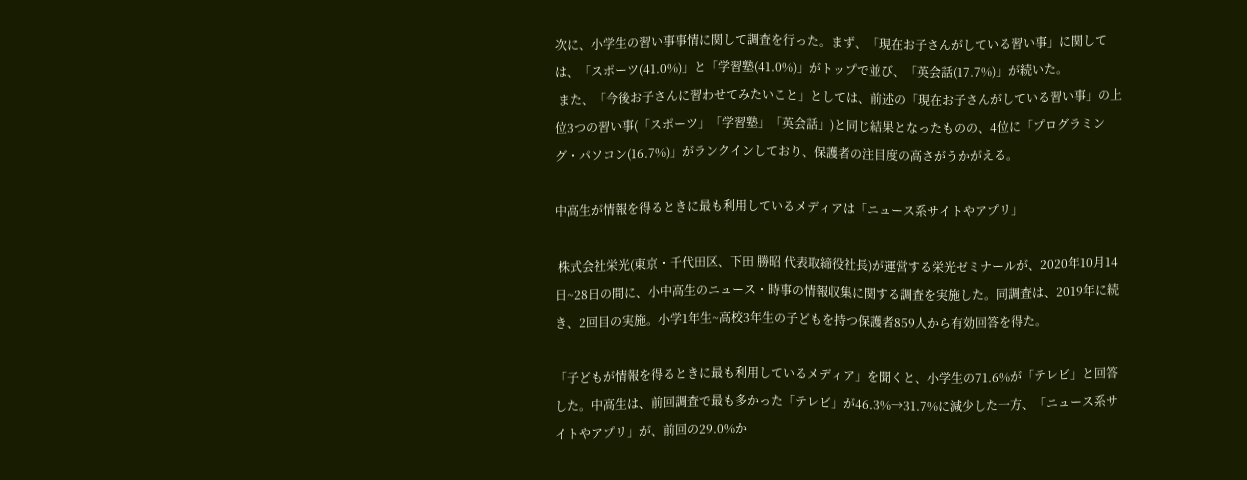次に、小学生の習い事事情に関して調査を行った。まず、「現在お子さんがしている習い事」に関しては、「スポーツ(41.0%)」と「学習塾(41.0%)」がトップで並び、「英会話(17.7%)」が続いた。
 また、「今後お子さんに習わせてみたいこと」としては、前述の「現在お子さんがしている習い事」の上位3つの習い事(「スポーツ」「学習塾」「英会話」)と同じ結果となったものの、4位に「プログラミング・パソコン(16.7%)」がランクインしており、保護者の注目度の高さがうかがえる。

中高生が情報を得るときに最も利用しているメディアは「ニュース系サイトやアプリ」

 株式会社栄光(東京・千代田区、下田 勝昭 代表取締役社長)が運営する栄光ゼミナールが、2020年10月14日~28日の間に、小中高生のニュース・時事の情報収集に関する調査を実施した。同調査は、2019年に続き、2回目の実施。小学1年生~高校3年生の子どもを持つ保護者859人から有効回答を得た。

「子どもが情報を得るときに最も利用しているメディア」を聞くと、小学生の71.6%が「テレビ」と回答した。中高生は、前回調査で最も多かった「テレビ」が46.3%→31.7%に減少した一方、「ニュース系サイトやアプリ」が、前回の29.0%か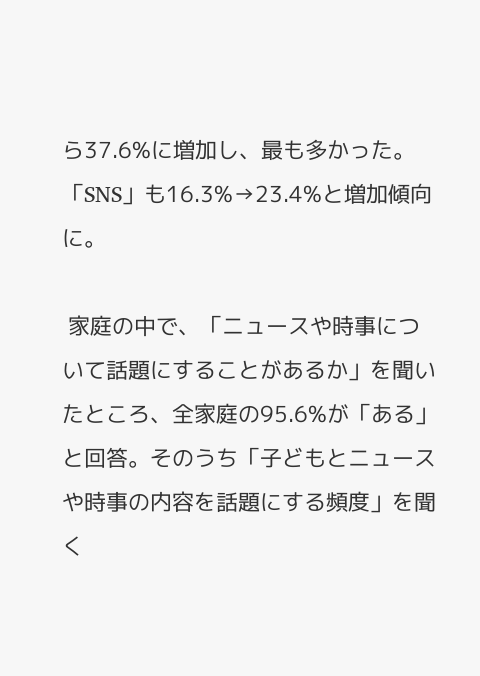ら37.6%に増加し、最も多かった。「SNS」も16.3%→23.4%と増加傾向に。

 家庭の中で、「ニュースや時事について話題にすることがあるか」を聞いたところ、全家庭の95.6%が「ある」と回答。そのうち「子どもとニュースや時事の内容を話題にする頻度」を聞く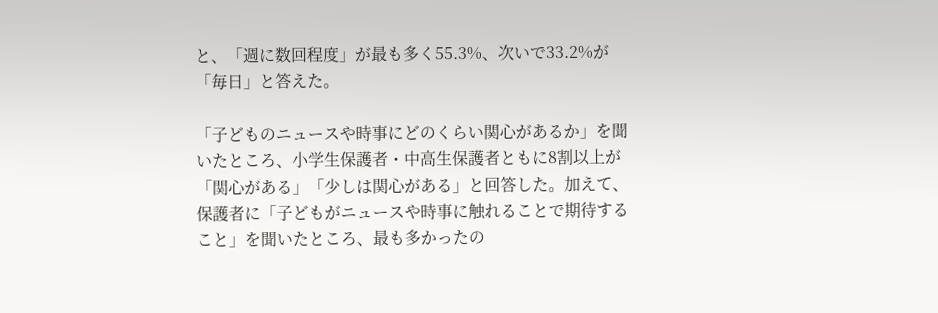と、「週に数回程度」が最も多く55.3%、次いで33.2%が「毎日」と答えた。

「子どものニュースや時事にどのくらい関心があるか」を聞いたところ、小学生保護者・中高生保護者ともに8割以上が「関心がある」「少しは関心がある」と回答した。加えて、保護者に「子どもがニュースや時事に触れることで期待すること」を聞いたところ、最も多かったの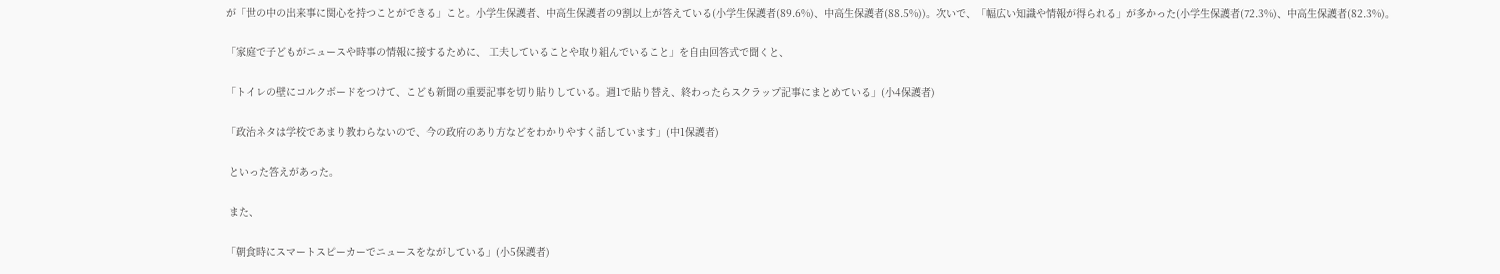が「世の中の出来事に関心を持つことができる」こと。小学生保護者、中高生保護者の9割以上が答えている(小学生保護者(89.6%)、中高生保護者(88.5%))。次いで、「幅広い知識や情報が得られる」が多かった(小学生保護者(72.3%)、中高生保護者(82.3%)。

「家庭で子どもがニュースや時事の情報に接するために、 工夫していることや取り組んでいること」を自由回答式で聞くと、

「トイレの壁にコルクボードをつけて、こども新聞の重要記事を切り貼りしている。週1で貼り替え、終わったらスクラップ記事にまとめている」(小4保護者)

「政治ネタは学校であまり教わらないので、今の政府のあり方などをわかりやすく話しています」(中1保護者)

 といった答えがあった。

 また、

「朝食時にスマートスピーカーでニュースをながしている」(小5保護者)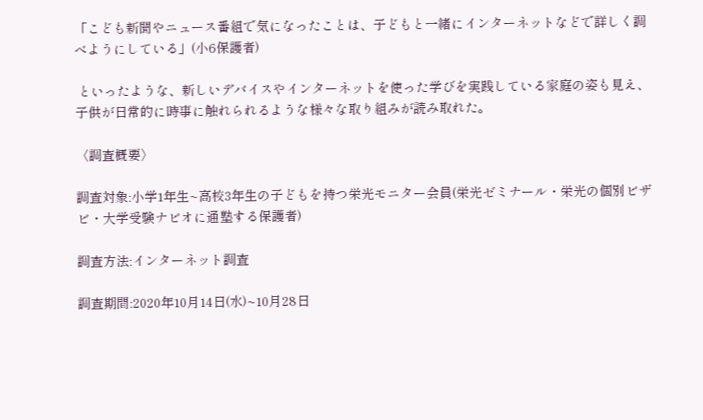「こども新聞やニュース番組で気になったことは、子どもと一緒にインターネットなどで詳しく調べようにしている」(小6保護者)

 といったような、新しいデバイスやインターネットを使った学びを実践している家庭の姿も見え、子供が日常的に時事に触れられるような様々な取り組みが読み取れた。

〈調査概要〉

調査対象:小学1年生~高校3年生の子どもを持つ栄光モニター会員(栄光ゼミナール・栄光の個別ビザビ・大学受験ナビオに通塾する保護者)

調査方法:インターネット調査

調査期間:2020年10月14日(水)~10月28日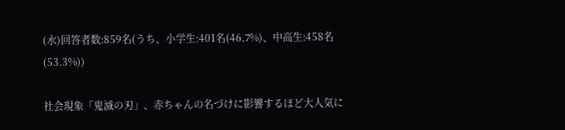(水)回答者数:859名(うち、小学生:401名(46.7%)、中高生:458名(53.3%))

社会現象「鬼滅の刃」、赤ちゃんの名づけに影響するほど大人気に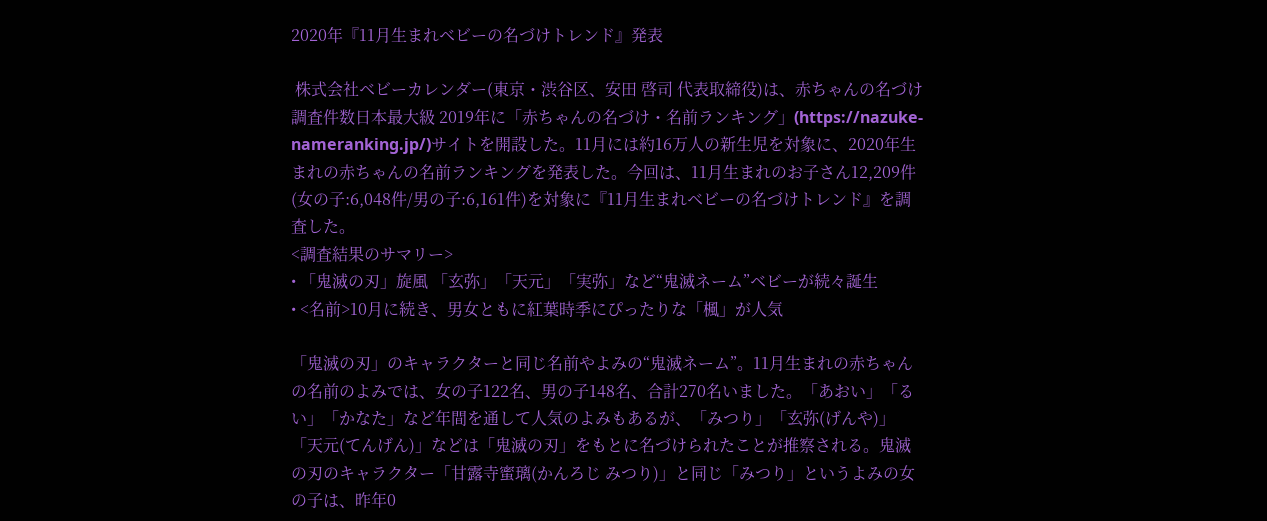2020年『11月生まれベビーの名づけトレンド』発表

 株式会社ベビーカレンダー(東京・渋谷区、安田 啓司 代表取締役)は、赤ちゃんの名づけ調査件数日本最大級 2019年に「赤ちゃんの名づけ・名前ランキング」(https://nazuke-nameranking.jp/)サイトを開設した。11月には約16万人の新生児を対象に、2020年生まれの赤ちゃんの名前ランキングを発表した。今回は、11月生まれのお子さん12,209件(女の子:6,048件/男の子:6,161件)を対象に『11月生まれベビーの名づけトレンド』を調査した。
<調査結果のサマリー>
• 「鬼滅の刃」旋風 「玄弥」「天元」「実弥」など“鬼滅ネーム”ベビーが続々誕生
• <名前>10月に続き、男女ともに紅葉時季にぴったりな「楓」が人気

「鬼滅の刃」のキャラクターと同じ名前やよみの“鬼滅ネーム”。11月生まれの赤ちゃんの名前のよみでは、女の子122名、男の子148名、合計270名いました。「あおい」「るい」「かなた」など年間を通して人気のよみもあるが、「みつり」「玄弥(げんや)」「天元(てんげん)」などは「鬼滅の刃」をもとに名づけられたことが推察される。鬼滅の刃のキャラクター「⽢露寺蜜璃(かんろじ みつり)」と同じ「みつり」というよみの⼥の⼦は、昨年0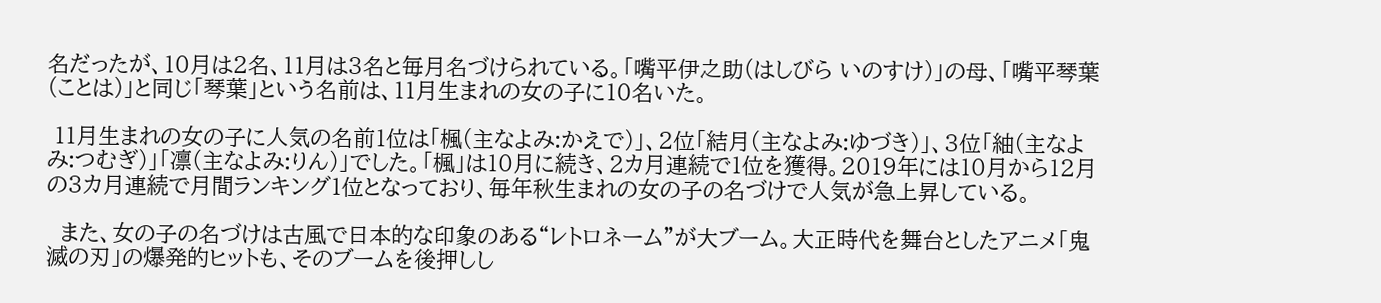名だったが、10月は2名、11月は3名と毎月名づけられている。「嘴平伊之助(はしびら いのすけ)」の母、「嘴平琴葉(ことは)」と同じ「琴葉」という名前は、11月生まれの女の子に10名いた。

 11月生まれの女の子に人気の名前1位は「楓(主なよみ:かえで)」、2位「結月(主なよみ:ゆづき)」、3位「紬(主なよみ:つむぎ)」「凛(主なよみ:りん)」でした。「楓」は10月に続き、2カ月連続で1位を獲得。2019年には10月から12月の3カ月連続で月間ランキング1位となっており、毎年秋生まれの女の子の名づけで人気が急上昇している。

  また、女の子の名づけは古風で日本的な印象のある“レトロネーム”が大ブーム。大正時代を舞台としたアニメ「鬼滅の刃」の爆発的ヒットも、そのブームを後押しし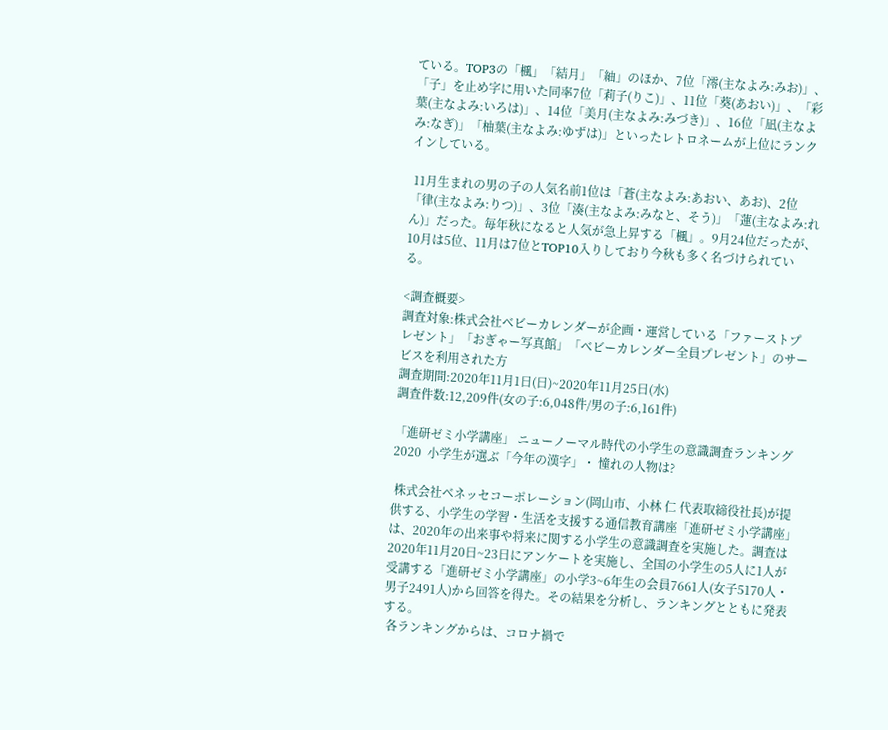ている。TOP3の「楓」「結月」「紬」のほか、7位「澪(主なよみ:みお)」、「子」を止め字に用いた同率7位「莉子(りこ)」、11位「葵(あおい)」、「彩葉(主なよみ:いろは)」、14位「美月(主なよみ:みづき)」、16位「凪(主なよみ:なぎ)」「柚葉(主なよみ:ゆずは)」といったレトロネームが上位にランクインしている。

 11月生まれの男の子の人気名前1位は「蒼(主なよみ:あおい、あお)、2位「律(主なよみ:りつ)」、3位「湊(主なよみ:みなと、そう)」「蓮(主なよみ:れん)」だった。毎年秋になると人気が急上昇する「楓」。9月24位だったが、10月は5位、11月は7位とTOP10入りしており今秋も多く名づけられている。

<調査概要>
調査対象:株式会社ベビーカレンダーが企画・運営している「ファーストプレゼント」「おぎゃー写真館」「ベビーカレンダー全員プレゼント」のサービスを利用された方
調査期間:2020年11月1日(日)~2020年11月25日(水)
調査件数:12,209件(女の子:6,048件/男の子:6,161件)

「進研ゼミ小学講座」 ニューノーマル時代の小学生の意識調査ランキング2020  小学生が選ぶ「今年の漢字」・ 憧れの人物は?

 株式会社ベネッセコーポレーション(岡山市、小林 仁 代表取締役社長)が提供する、小学生の学習・生活を支援する通信教育講座「進研ゼミ小学講座」は、2020年の出来事や将来に関する小学生の意識調査を実施した。調査は2020年11月20日~23日にアンケートを実施し、全国の小学生の5人に1人が受講する「進研ゼミ小学講座」の小学3~6年生の会員7661人(女子5170人・男子2491人)から回答を得た。その結果を分析し、ランキングとともに発表する。
 各ランキングからは、コロナ禍で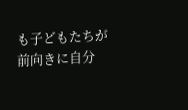も子どもたちが前向きに自分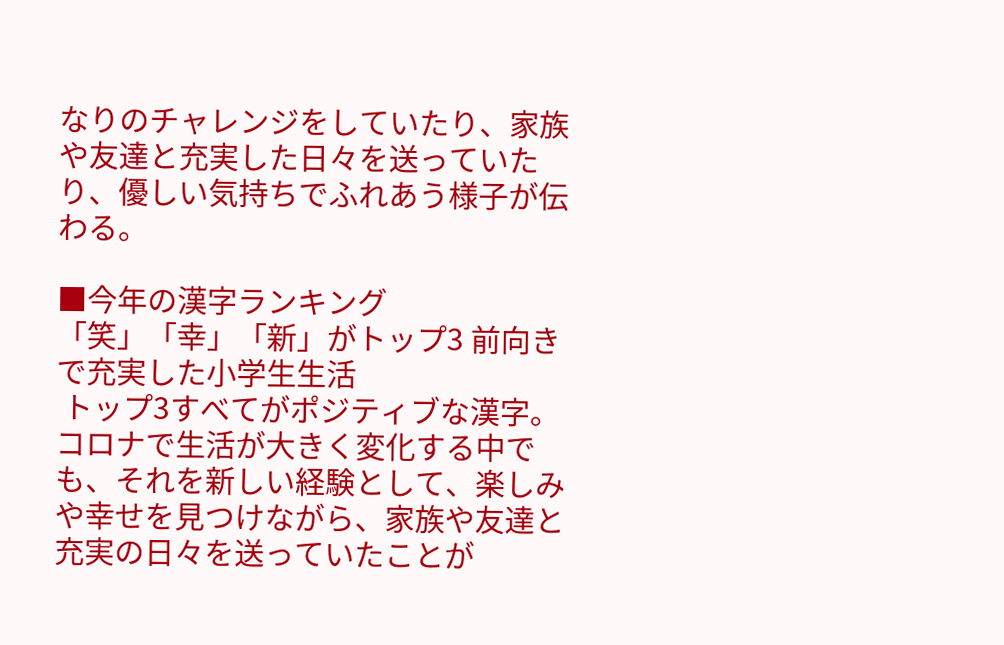なりのチャレンジをしていたり、家族や友達と充実した日々を送っていたり、優しい気持ちでふれあう様子が伝わる。

■今年の漢字ランキング
「笑」「幸」「新」がトップ3 前向きで充実した小学生生活
 トップ3すべてがポジティブな漢字。コロナで生活が大きく変化する中でも、それを新しい経験として、楽しみや幸せを見つけながら、家族や友達と充実の日々を送っていたことが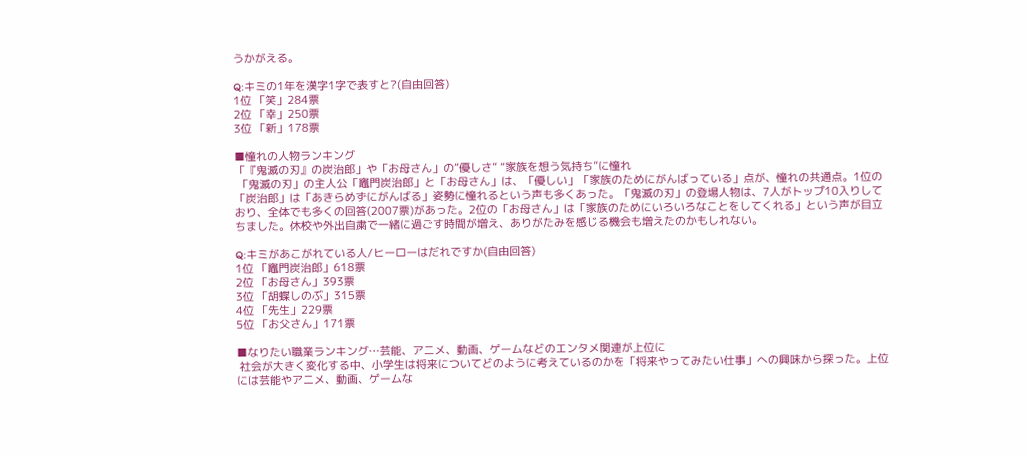うかがえる。

Q:キミの1年を漢字1字で表すと?(自由回答)
1位 「笑」284票
2位 「幸」250票
3位 「新」178票

■憧れの人物ランキング
「『鬼滅の刃』の炭治郎」や「お母さん」の“優しさ” “家族を想う気持ち”に憧れ
 「鬼滅の刃」の主人公「竈門炭治郎」と「お母さん」は、「優しい」「家族のためにがんばっている」点が、憧れの共通点。1位の「炭治郎」は「あきらめずにがんばる」姿勢に憧れるという声も多くあった。「鬼滅の刃」の登場人物は、7人がトップ10入りしており、全体でも多くの回答(2007票)があった。2位の「お母さん」は「家族のためにいろいろなことをしてくれる」という声が目立ちました。休校や外出自粛で一緒に過ごす時間が増え、ありがたみを感じる機会も増えたのかもしれない。

Q:キミがあこがれている人/ヒーローはだれですか(自由回答)
1位 「竈門炭治郎」618票
2位 「お母さん」393票
3位 「胡蝶しのぶ」315票
4位 「先生」229票
5位 「お父さん」171票

■なりたい職業ランキング…芸能、アニメ、動画、ゲームなどのエンタメ関連が上位に
 社会が大きく変化する中、小学生は将来についてどのように考えているのかを「将来やってみたい仕事」への興味から探った。上位には芸能やアニメ、動画、ゲームな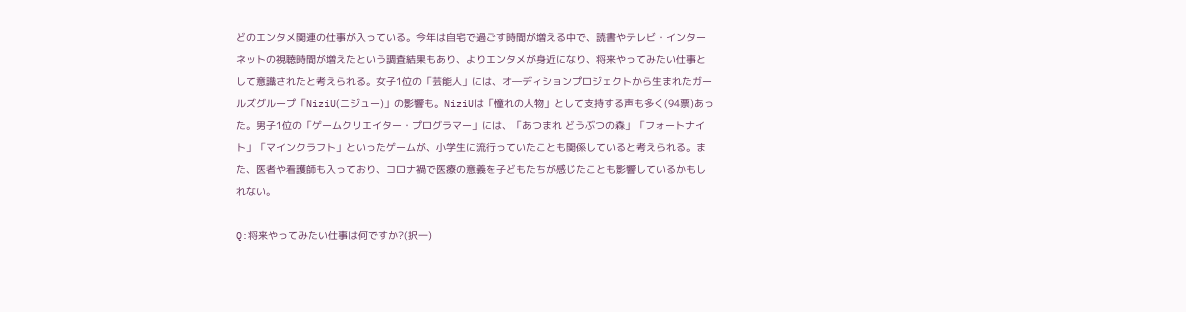どのエンタメ関連の仕事が入っている。今年は自宅で過ごす時間が増える中で、読書やテレビ・インターネットの視聴時間が増えたという調査結果もあり、よりエンタメが身近になり、将来やってみたい仕事として意識されたと考えられる。女子1位の「芸能人」には、オ―ディションプロジェクトから生まれたガールズグループ「NiziU(ニジュー)」の影響も。NiziUは「憧れの人物」として支持する声も多く(94票)あった。男子1位の「ゲームクリエイター・プログラマー」には、「あつまれ どうぶつの森」「フォートナイト」「マインクラフト」といったゲームが、小学生に流行っていたことも関係していると考えられる。また、医者や看護師も入っており、コロナ禍で医療の意義を子どもたちが感じたことも影響しているかもしれない。

Q:将来やってみたい仕事は何ですか?(択一)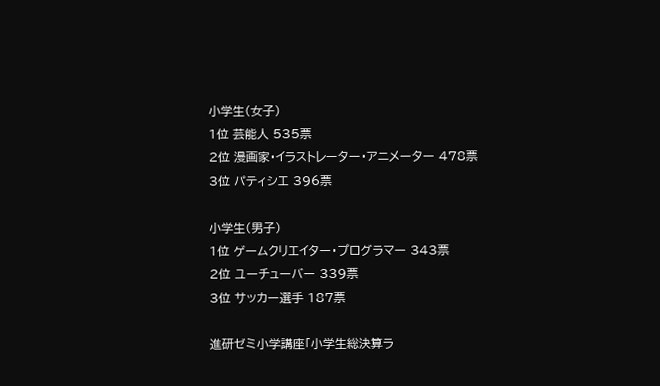小学生(女子)
1位 芸能人 535票
2位 漫画家・イラストレーター・アニメーター 478票
3位 パティシエ 396票

小学生(男子)
1位 ゲームクリエイター・プログラマー 343票
2位 ユーチューバー 339票
3位 サッカー選手 187票

進研ゼミ小学講座「小学生総決算ラ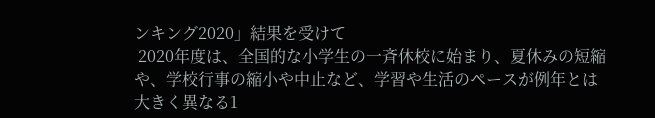ンキング2020」結果を受けて
 2020年度は、全国的な小学生の一斉休校に始まり、夏休みの短縮や、学校行事の縮小や中止など、学習や生活のペースが例年とは大きく異なる1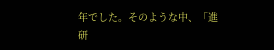年でした。そのような中、「進研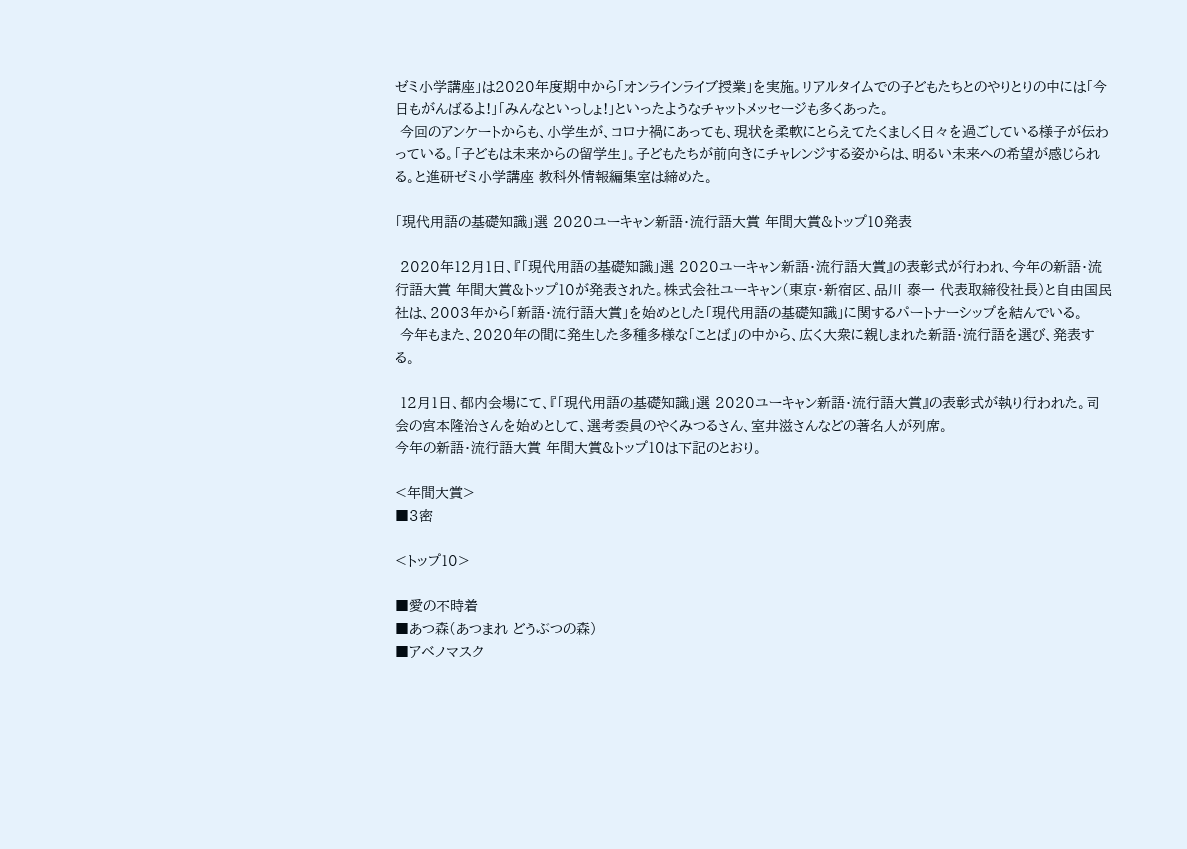ゼミ小学講座」は2020年度期中から「オンラインライブ授業」を実施。リアルタイムでの子どもたちとのやりとりの中には「今日もがんばるよ!」「みんなといっしょ!」といったようなチャットメッセージも多くあった。
 今回のアンケートからも、小学生が、コロナ禍にあっても、現状を柔軟にとらえてたくましく日々を過ごしている様子が伝わっている。「子どもは未来からの留学生」。子どもたちが前向きにチャレンジする姿からは、明るい未来への希望が感じられる。と進研ゼミ小学講座 教科外情報編集室は締めた。

「現代用語の基礎知識」選 2020ユーキャン新語・流行語大賞 年間大賞&トップ10発表

 2020年12月1日、『「現代用語の基礎知識」選 2020ユーキャン新語・流行語大賞』の表彰式が行われ、今年の新語・流行語大賞 年間大賞&トップ10が発表された。株式会社ユーキャン(東京・新宿区、品川 泰一 代表取締役社長)と自由国民社は、2003年から「新語・流行語大賞」を始めとした「現代用語の基礎知識」に関するパートナーシップを結んでいる。
 今年もまた、2020年の間に発生した多種多様な「ことば」の中から、広く大衆に親しまれた新語・流行語を選び、発表する。

 12月1日、都内会場にて、『「現代用語の基礎知識」選 2020ユーキャン新語・流行語大賞』の表彰式が執り行われた。司会の宮本隆治さんを始めとして、選考委員のやくみつるさん、室井滋さんなどの著名人が列席。
今年の新語・流行語大賞 年間大賞&トップ10は下記のとおり。

<年間大賞>
■3密

<トップ10>

■愛の不時着
■あつ森(あつまれ どうぶつの森)
■アベノマスク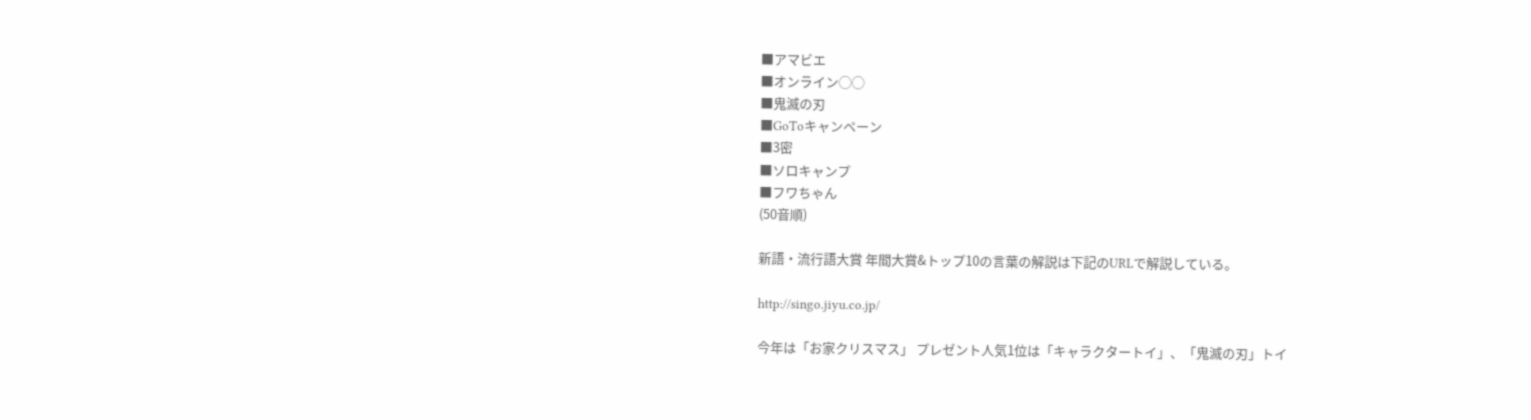■アマビエ
■オンライン◯◯
■鬼滅の刃
■GoToキャンペーン
■3密
■ソロキャンプ
■フワちゃん
(50音順)

新語・流行語大賞 年間大賞&トップ10の言葉の解説は下記のURLで解説している。

http://singo.jiyu.co.jp/

今年は「お家クリスマス」 プレゼント人気1位は「キャラクタートイ」、「鬼滅の刃」トイ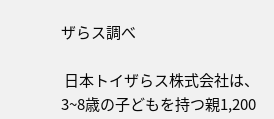ザらス調べ

 日本トイザらス株式会社は、3~8歳の子どもを持つ親1,200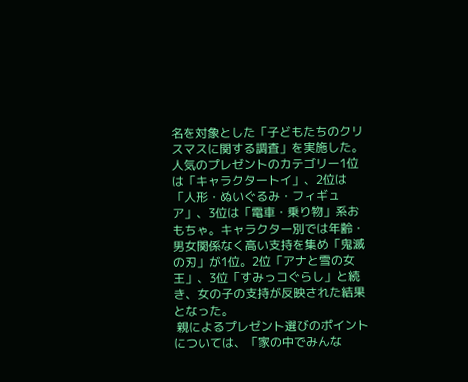名を対象とした「子どもたちのクリスマスに関する調査」を実施した。人気のプレゼントのカテゴリー1位は「キャラクタートイ」、2位は「人形・ぬいぐるみ・フィギュア」、3位は「電車・乗り物」系おもちゃ。キャラクター別では年齢・男女関係なく高い支持を集め「鬼滅の刃」が1位。2位「アナと雪の女王」、3位「すみっコぐらし」と続き、女の子の支持が反映された結果となった。
 親によるプレゼント選びのポイントについては、「家の中でみんな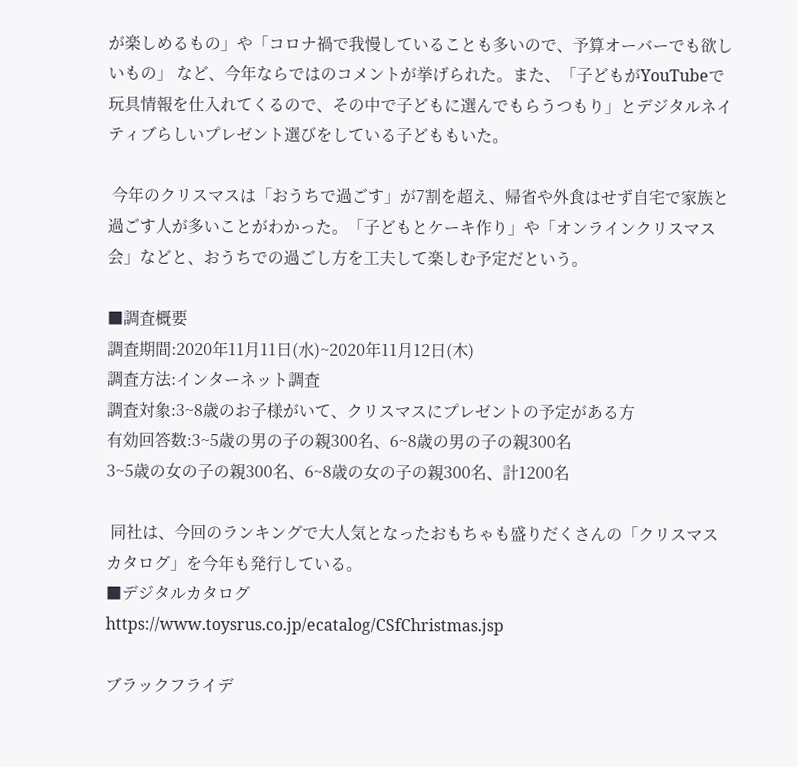が楽しめるもの」や「コロナ禍で我慢していることも多いので、予算オーバーでも欲しいもの」 など、今年ならではのコメントが挙げられた。また、「子どもがYouTubeで玩具情報を仕入れてくるので、その中で子どもに選んでもらうつもり」とデジタルネイティブらしいプレゼント選びをしている子どももいた。

 今年のクリスマスは「おうちで過ごす」が7割を超え、帰省や外食はせず自宅で家族と過ごす人が多いことがわかった。「子どもとケーキ作り」や「オンラインクリスマス会」などと、おうちでの過ごし方を工夫して楽しむ予定だという。

■調査概要
調査期間:2020年11月11日(水)~2020年11月12日(木)
調査方法:インターネット調査
調査対象:3~8歳のお子様がいて、クリスマスにプレゼントの予定がある方
有効回答数:3~5歳の男の子の親300名、6~8歳の男の子の親300名
3~5歳の女の子の親300名、6~8歳の女の子の親300名、計1200名

 同社は、今回のランキングで大人気となったおもちゃも盛りだくさんの「クリスマスカタログ」を今年も発行している。
■デジタルカタログ
https://www.toysrus.co.jp/ecatalog/CSfChristmas.jsp

ブラックフライデ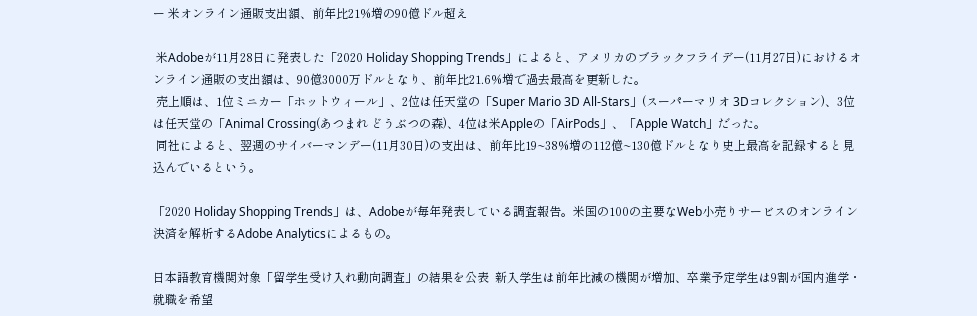ー 米オンライン通販支出額、前年比21%増の90億ドル超え

 米Adobeが11月28日に発表した「2020 Holiday Shopping Trends」によると、アメリカのブラックフライデー(11月27日)におけるオンライン通販の支出額は、90億3000万ドルとなり、前年比21.6%増で過去最高を更新した。
 売上順は、1位ミニカー「ホットウィール」、2位は任天堂の「Super Mario 3D All-Stars」(スーパーマリオ 3Dコレクション)、3位は任天堂の「Animal Crossing(あつまれ どうぶつの森)、4位は米Appleの「AirPods」、「Apple Watch」だった。
 同社によると、翌週のサイバーマンデー(11月30日)の支出は、前年比19~38%増の112億~130億ドルとなり史上最高を記録すると見込んでいるという。

「2020 Holiday Shopping Trends」は、Adobeが毎年発表している調査報告。米国の100の主要なWeb小売りサービスのオンライン決済を解析するAdobe Analyticsによるもの。

日本語教育機関対象「留学生受け入れ動向調査」の結果を公表  新入学生は前年比減の機関が増加、卒業予定学生は9割が国内進学・就職を希望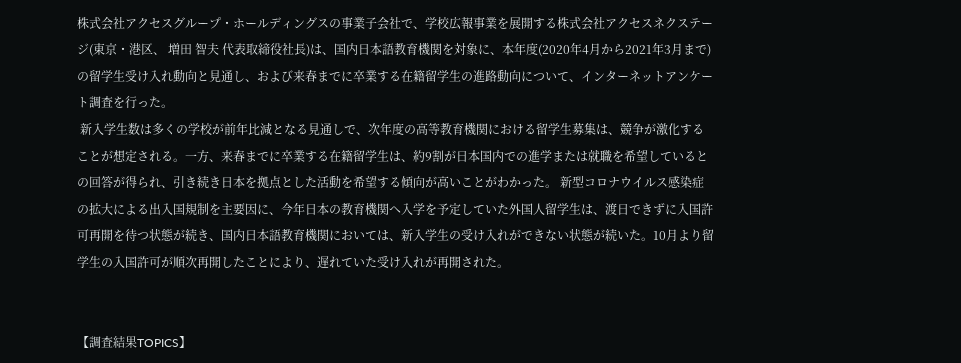株式会社アクセスグループ・ホールディングスの事業子会社で、学校広報事業を展開する株式会社アクセスネクステージ(東京・港区、 増田 智夫 代表取締役社長)は、国内日本語教育機関を対象に、本年度(2020年4月から2021年3月まで)の留学生受け入れ動向と見通し、および来春までに卒業する在籍留学生の進路動向について、インターネットアンケート調査を行った。
 新入学生数は多くの学校が前年比減となる見通しで、次年度の高等教育機関における留学生募集は、競争が激化することが想定される。一方、来春までに卒業する在籍留学生は、約9割が日本国内での進学または就職を希望しているとの回答が得られ、引き続き日本を拠点とした活動を希望する傾向が高いことがわかった。 新型コロナウイルス感染症の拡大による出入国規制を主要因に、今年日本の教育機関へ入学を予定していた外国人留学生は、渡日できずに入国許可再開を待つ状態が続き、国内日本語教育機関においては、新入学生の受け入れができない状態が続いた。10月より留学生の入国許可が順次再開したことにより、遅れていた受け入れが再開された。


【調査結果TOPICS】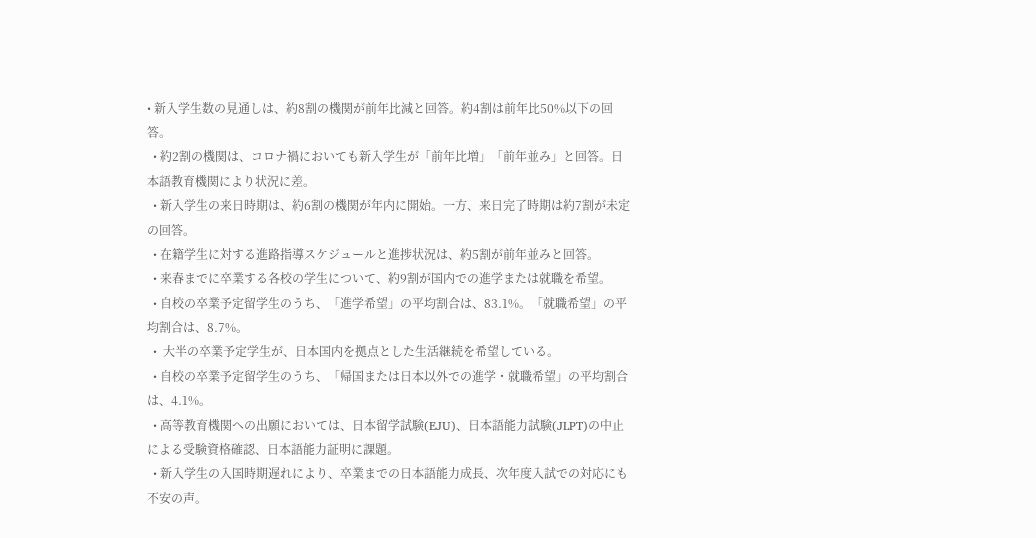• 新入学生数の見通しは、約8割の機関が前年比減と回答。約4割は前年比50%以下の回答。
  • 約2割の機関は、コロナ禍においても新入学生が「前年比増」「前年並み」と回答。日本語教育機関により状況に差。
  • 新入学生の来日時期は、約6割の機関が年内に開始。一方、来日完了時期は約7割が未定の回答。
  • 在籍学生に対する進路指導スケジュールと進捗状況は、約5割が前年並みと回答。
  • 来春までに卒業する各校の学生について、約9割が国内での進学または就職を希望。
  • 自校の卒業予定留学生のうち、「進学希望」の平均割合は、83.1%。「就職希望」の平均割合は、8.7%。
  •  大半の卒業予定学生が、日本国内を拠点とした生活継続を希望している。
  • 自校の卒業予定留学生のうち、「帰国または日本以外での進学・就職希望」の平均割合は、4.1%。
  • 高等教育機関への出願においては、日本留学試験(EJU)、日本語能力試験(JLPT)の中止による受験資格確認、日本語能力証明に課題。
  • 新入学生の入国時期遅れにより、卒業までの日本語能力成長、次年度入試での対応にも不安の声。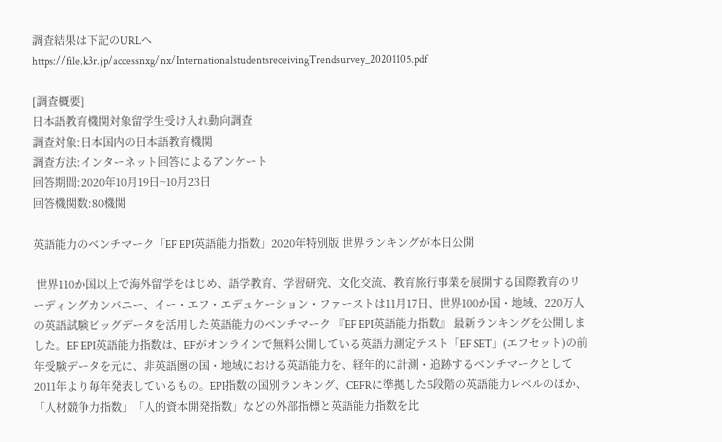調査結果は下記のURLへ
https://file.k3r.jp/accessnxg/nx/InternationalstudentsreceivingTrendsurvey_20201105.pdf

[調査概要]
日本語教育機関対象留学生受け入れ動向調査
調査対象:日本国内の日本語教育機関
調査方法:インターネット回答によるアンケート
回答期間:2020年10月19日~10月23日
回答機関数:80機関

英語能力のベンチマーク「EF EPI英語能力指数」2020年特別版 世界ランキングが本日公開

 世界110か国以上で海外留学をはじめ、語学教育、学習研究、文化交流、教育旅行事業を展開する国際教育のリーディングカンパニー、イー・エフ・エデュケーション・ファーストは11月17日、世界100か国・地域、220万人の英語試験ビッグデータを活用した英語能力のベンチマーク 『EF EPI英語能力指数』 最新ランキングを公開しました。EF EPI英語能力指数は、EFがオンラインで無料公開している英語力測定テスト「EF SET」(エフセット)の前年受験データを元に、非英語圏の国・地域における英語能力を、経年的に計測・追跡するベンチマークとして2011年より毎年発表しているもの。EPI指数の国別ランキング、CEFRに準拠した5段階の英語能力レベルのほか、「人材競争力指数」「人的資本開発指数」などの外部指標と英語能力指数を比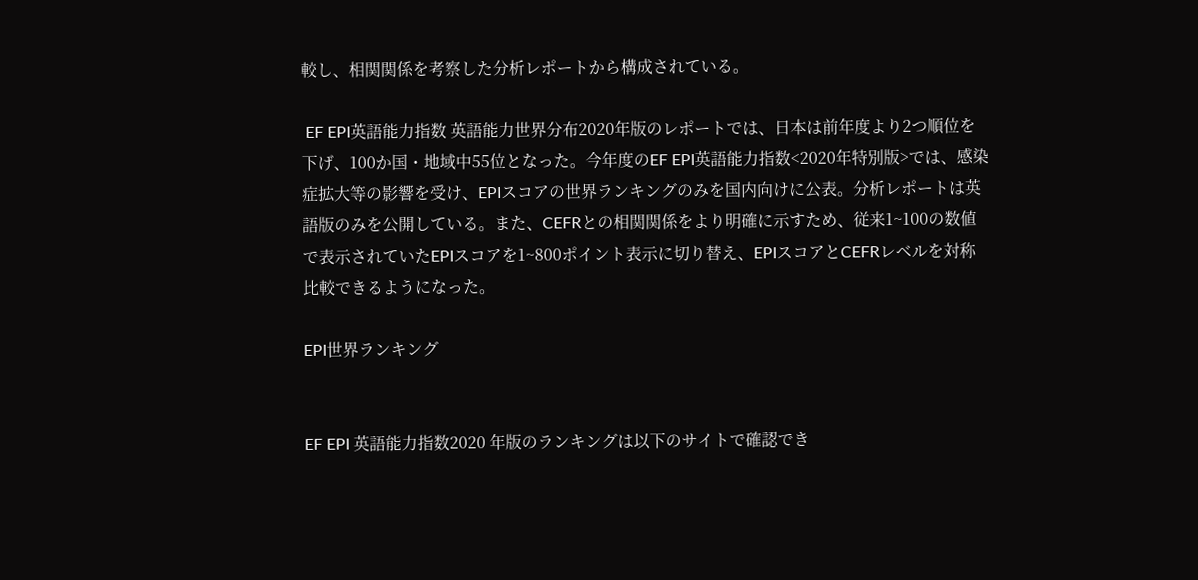較し、相関関係を考察した分析レポートから構成されている。

 EF EPI英語能力指数 英語能力世界分布2020年版のレポートでは、日本は前年度より2つ順位を下げ、100か国・地域中55位となった。今年度のEF EPI英語能力指数<2020年特別版>では、感染症拡大等の影響を受け、EPIスコアの世界ランキングのみを国内向けに公表。分析レポートは英語版のみを公開している。また、CEFRとの相関関係をより明確に示すため、従来1~100の数値で表示されていたEPIスコアを1~800ポイント表示に切り替え、EPIスコアとCEFRレベルを対称比較できるようになった。

EPI世界ランキング


EF EPI 英語能力指数2020 年版のランキングは以下のサイトで確認でき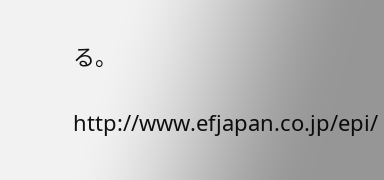る。

http://www.efjapan.co.jp/epi/